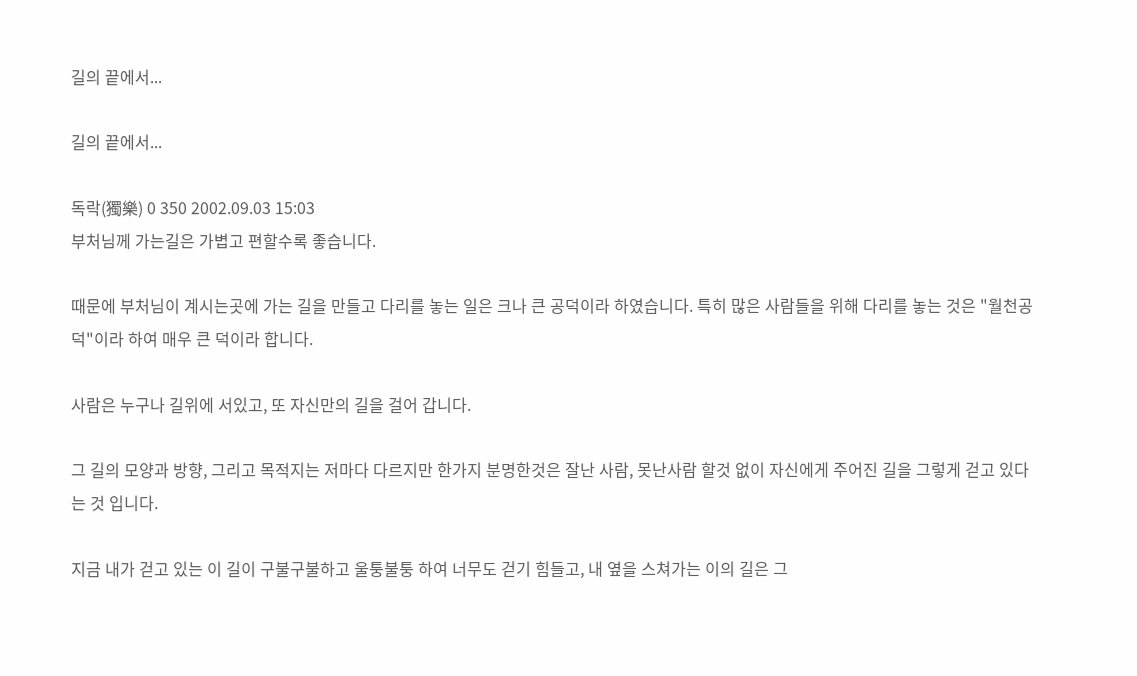길의 끝에서...

길의 끝에서...

독락(獨樂) 0 350 2002.09.03 15:03
부처님께 가는길은 가볍고 편할수록 좋습니다.

때문에 부처님이 계시는곳에 가는 길을 만들고 다리를 놓는 일은 크나 큰 공덕이라 하였습니다. 특히 많은 사람들을 위해 다리를 놓는 것은 "월천공덕"이라 하여 매우 큰 덕이라 합니다.

사람은 누구나 길위에 서있고, 또 자신만의 길을 걸어 갑니다.

그 길의 모양과 방향, 그리고 목적지는 저마다 다르지만 한가지 분명한것은 잘난 사람, 못난사람 할것 없이 자신에게 주어진 길을 그렇게 걷고 있다는 것 입니다.

지금 내가 걷고 있는 이 길이 구불구불하고 울퉁불퉁 하여 너무도 걷기 힘들고, 내 옆을 스쳐가는 이의 길은 그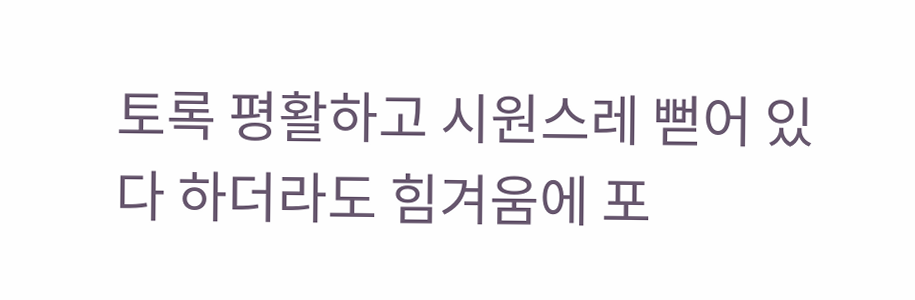토록 평활하고 시원스레 뻗어 있다 하더라도 힘겨움에 포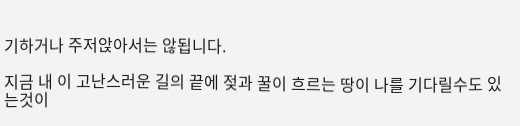기하거나 주저앉아서는 않됩니다.

지금 내 이 고난스러운 길의 끝에 젖과 꿀이 흐르는 땅이 나를 기다릴수도 있는것이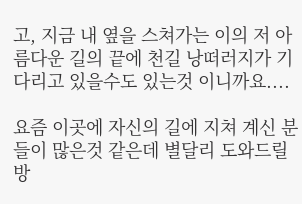고, 지금 내 옆을 스쳐가는 이의 저 아름다운 길의 끝에 천길 낭떠러지가 기다리고 있을수도 있는것 이니까요....

요즘 이곳에 자신의 길에 지쳐 계신 분들이 많은것 같은데 별달리 도와드릴 방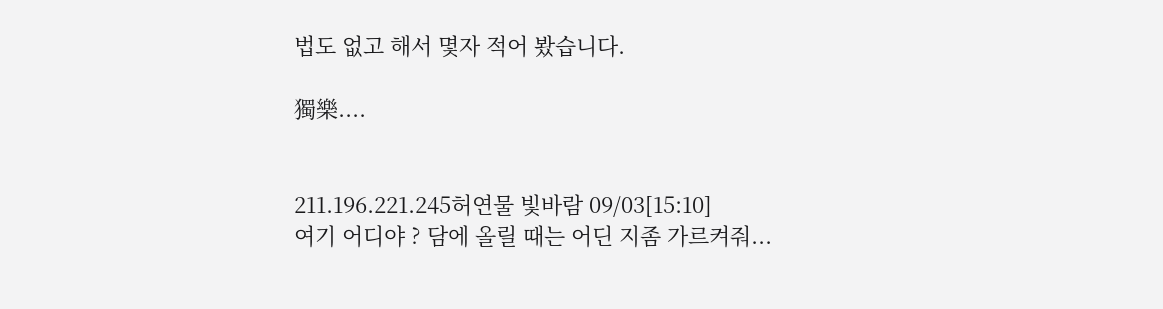법도 없고 해서 몇자 적어 봤습니다.

獨樂....


211.196.221.245허연물 빛바람 09/03[15:10]
여기 어디야 ? 담에 올릴 때는 어딘 지좀 가르켜줘...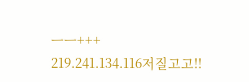ㅡㅡ+++
219.241.134.116저질고고!!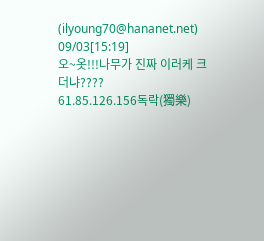(ilyoung70@hananet.net) 09/03[15:19]
오~옷!!!나무가 진짜 이러케 크더냐????
61.85.126.156독락(獨樂)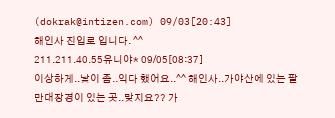(dokrak@intizen.com) 09/03[20:43]
해인사 진입로 입니다. ^^
211.211.40.55유니야* 09/05[08:37]
이상하게..낯이 좀..익다 했어요..^^ 해인사..가야산에 있는 팔만대장경이 있는 곳..맞지요?? 가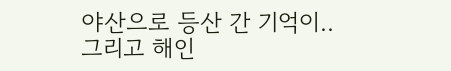야산으로 등산 간 기억이..그리고 해인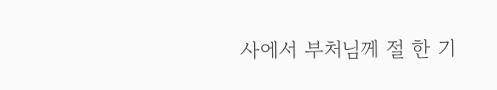사에서 부처님께 절 한 기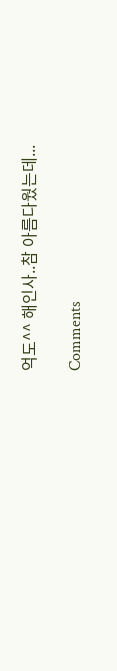억도^^ 해인사..참 아름다웠는데...

Comments